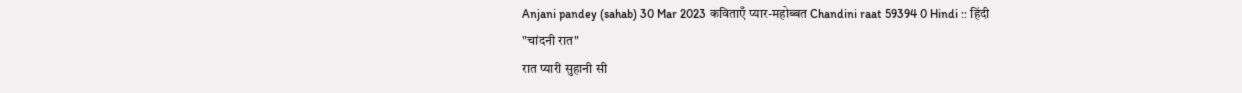Anjani pandey (sahab) 30 Mar 2023 कविताएँ प्यार-महोब्बत Chandini raat 59394 0 Hindi :: हिंदी
"चांदनी रात"
रात प्यारी सुहानी सी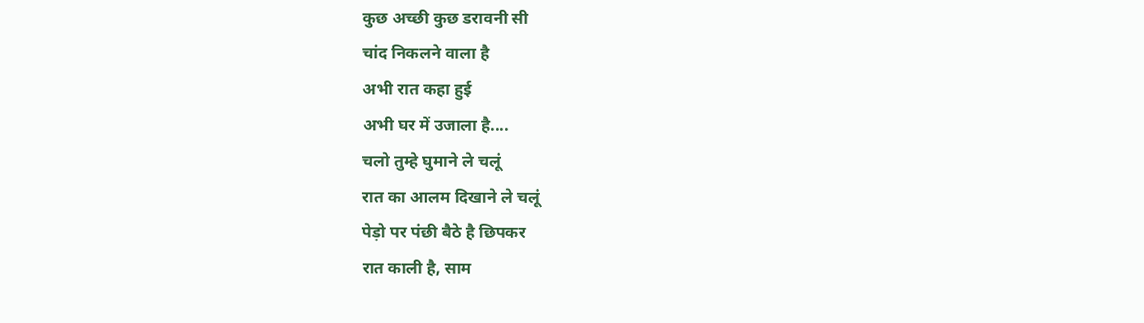कुछ अच्छी कुछ डरावनी सी
चांद निकलने वाला है
अभी रात कहा हुई
अभी घर में उजाला है....
चलो तुम्हे घुमाने ले चलूं
रात का आलम दिखाने ले चलूं
पेड़ो पर पंछी बैठे है छिपकर
रात काली है, साम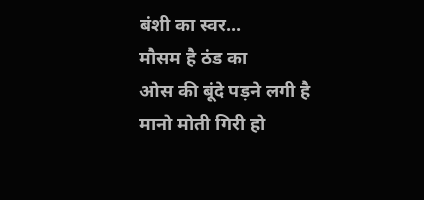बंशी का स्वर...
मौसम है ठंड का
ओस की बूंदे पड़ने लगी है
मानो मोती गिरी हो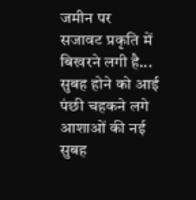जमीन पर
सजावट प्रकृति में बिखरने लगी है...
सुबह होने को आई
पंछी चहकने लगे
आशाओं की नई सुबह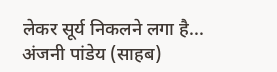लेकर सूर्य निकलने लगा है...
अंजनी पांडेय (साहब)